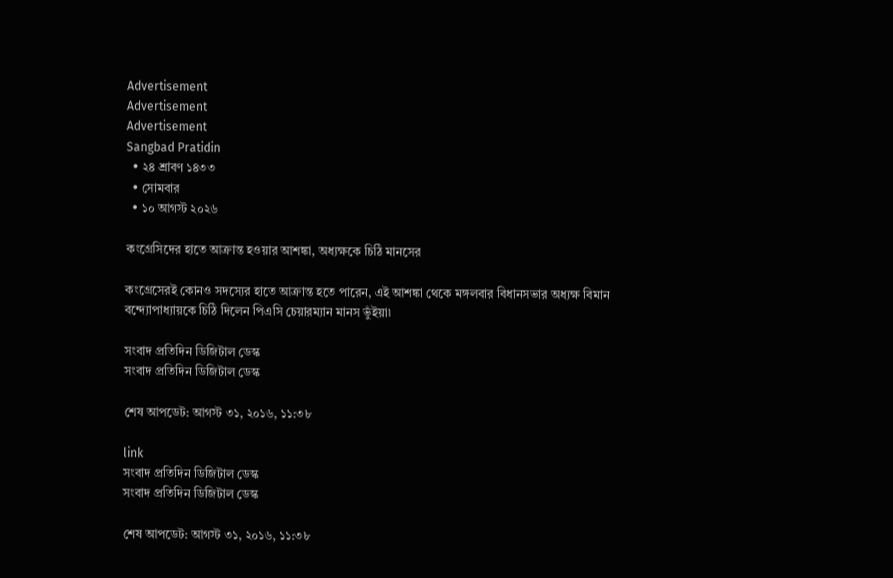Advertisement
Advertisement
Advertisement
Sangbad Pratidin
  • ২৪ শ্রাবণ ১৪৩৩
  • সোমবার
  • ১০ আগস্ট ২০২৬

কংগ্রেসিদের হাতে আক্রান্ত হওয়ার আশঙ্কা, অধ্যক্ষকে চিঠি মানসের

কংগ্রেসেরই কোনও সদস্যের হাতে আক্রান্ত হতে পারেন, এই আশঙ্কা থেকে মঙ্গলবার বিধানসভার অধ্যক্ষ বিমান বন্দ্যোপাধ্যায়কে চিঠি দিলেন পিএসি চেয়ারম্যান মানস ভুঁইয়া৷

সংবাদ প্রতিদিন ডিজিটাল ডেস্ক
সংবাদ প্রতিদিন ডিজিটাল ডেস্ক

শেষ আপডেট: আগস্ট ৩১, ২০১৬, ১১:৩৮

link
সংবাদ প্রতিদিন ডিজিটাল ডেস্ক
সংবাদ প্রতিদিন ডিজিটাল ডেস্ক

শেষ আপডেট: আগস্ট ৩১, ২০১৬, ১১:৩৮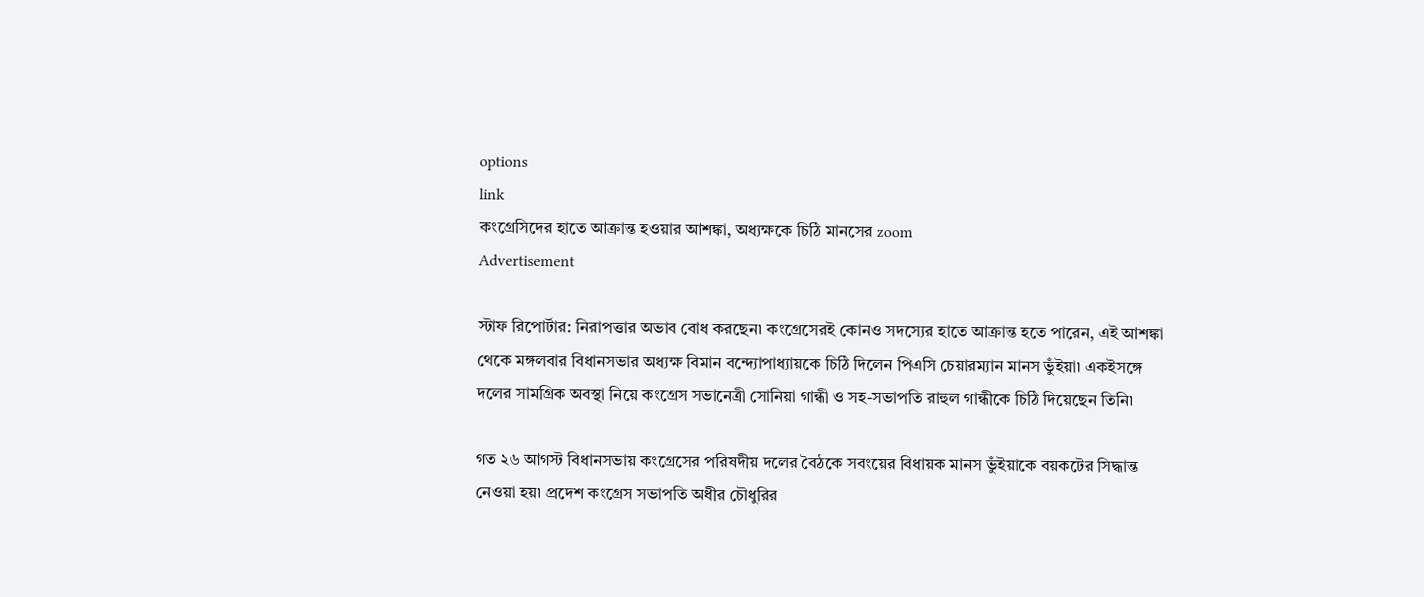options
link
কংগ্রেসিদের হাতে আক্রান্ত হওয়ার আশঙ্কা, অধ্যক্ষকে চিঠি মানসের zoom
Advertisement

স্টাফ রিপোর্টার: নিরাপত্তার অভাব বোধ করছেন৷ কংগ্রেসেরই কোনও সদস্যের হাতে আক্রান্ত হতে পারেন, এই আশঙ্কা থেকে মঙ্গলবার বিধানসভার অধ্যক্ষ বিমান বন্দ্যোপাধ্যায়কে চিঠি দিলেন পিএসি চেয়ারম্যান মানস ভুঁইয়া৷ একইসঙ্গে দলের সামগ্রিক অবস্থা নিয়ে কংগ্রেস সভানেত্রী সোনিয়া গান্ধী ও সহ-সভাপতি রাহুল গান্ধীকে চিঠি দিয়েছেন তিনি৷

গত ২৬ আগস্ট বিধানসভায় কংগ্রেসের পরিষদীয় দলের বৈঠকে সবংয়ের বিধায়ক মানস ভুঁইয়াকে বয়কটের সিদ্ধান্ত নেওয়া হয়৷ প্রদেশ কংগ্রেস সভাপতি অধীর চৌধুরির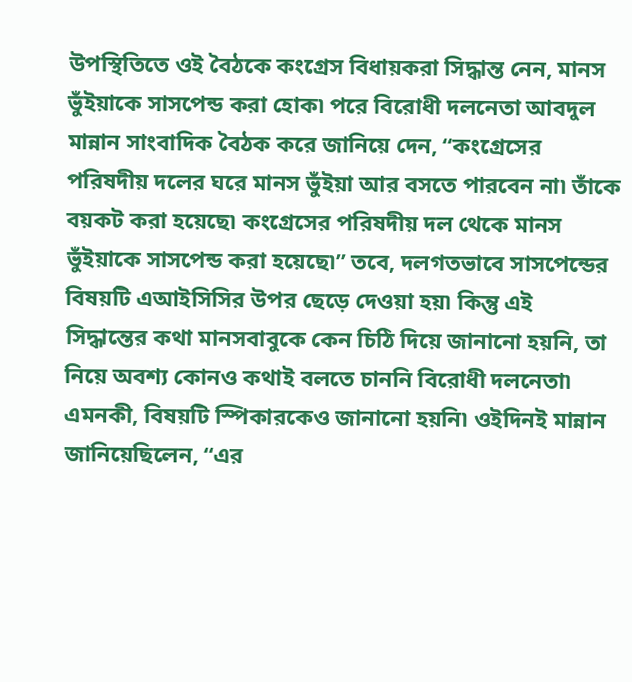উপস্থিতিতে ওই বৈঠকে কংগ্রেস বিধায়করা সিদ্ধান্ত নেন, মানস ভুঁইয়াকে সাসপেন্ড করা হোক৷ পরে বিরোধী দলনেতা আবদুল মান্নান সাংবাদিক বৈঠক করে জানিয়ে দেন, “কংগ্রেসের পরিষদীয় দলের ঘরে মানস ভুঁইয়া আর বসতে পারবেন না৷ তাঁকে বয়কট করা হয়েছে৷ কংগ্রেসের পরিষদীয় দল থেকে মানস ভুঁইয়াকে সাসপেন্ড করা হয়েছে৷” তবে, দলগতভাবে সাসপেন্ডের বিষয়টি এআইসিসির উপর ছেড়ে দেওয়া হয়৷ কিন্তু এই সিদ্ধান্তের কথা মানসবাবুকে কেন চিঠি দিয়ে জানানো হয়নি, তা নিয়ে অবশ্য কোনও কথাই বলতে চাননি বিরোধী দলনেতা৷ এমনকী, বিষয়টি স্পিকারকেও জানানো হয়নি৷ ওইদিনই মান্নান জানিয়েছিলেন, “এর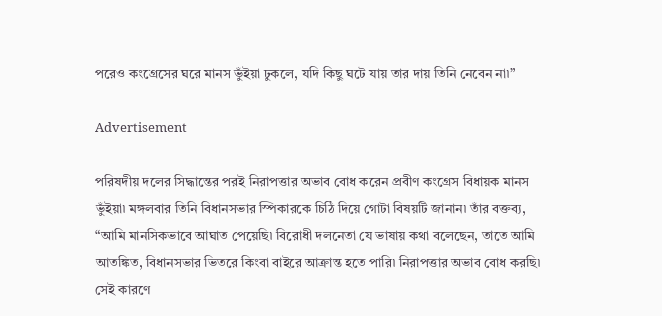পরেও কংগ্রেসের ঘরে মানস ভুঁইয়া ঢুকলে, যদি কিছু ঘটে যায় তার দায় তিনি নেবেন না৷”

Advertisement

পরিষদীয় দলের সিদ্ধান্তের পরই নিরাপত্তার অভাব বোধ করেন প্রবীণ কংগ্রেস বিধায়ক মানস ভুঁইয়া৷ মঙ্গলবার তিনি বিধানসভার স্পিকারকে চিঠি দিয়ে গোটা বিষয়টি জানান৷ তাঁর বক্তব্য, “আমি মানসিকভাবে আঘাত পেয়েছি৷ বিরোধী দলনেতা যে ভাষায় কথা বলেছেন, তাতে আমি আতঙ্কিত, বিধানসভার ভিতরে কিংবা বাইরে আক্রান্ত হতে পারি৷ নিরাপত্তার অভাব বোধ করছি৷ সেই কারণে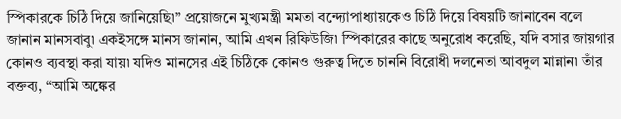স্পিকারকে চিঠি দিয়ে জানিয়েছি৷” প্রয়োজনে মুখ্যমন্ত্রী মমতা বন্দ্যোপাধ্যায়কেও চিঠি দিয়ে বিষয়টি জানাবেন বলে জানান মানসবাবু৷ একইসঙ্গে মানস জানান, আমি এখন রিফিউজি৷ স্পিকারের কাছে অনুরোধ করেছি, যদি বসার জায়গার কোনও ব্যবস্থা করা যায়৷ যদিও মানসের এই চিঠিকে কোনও গুরুত্ব দিতে চাননি বিরোধী দলনেতা আবদুল মান্নান৷ তাঁর বক্তব্য, “আমি অঙ্কের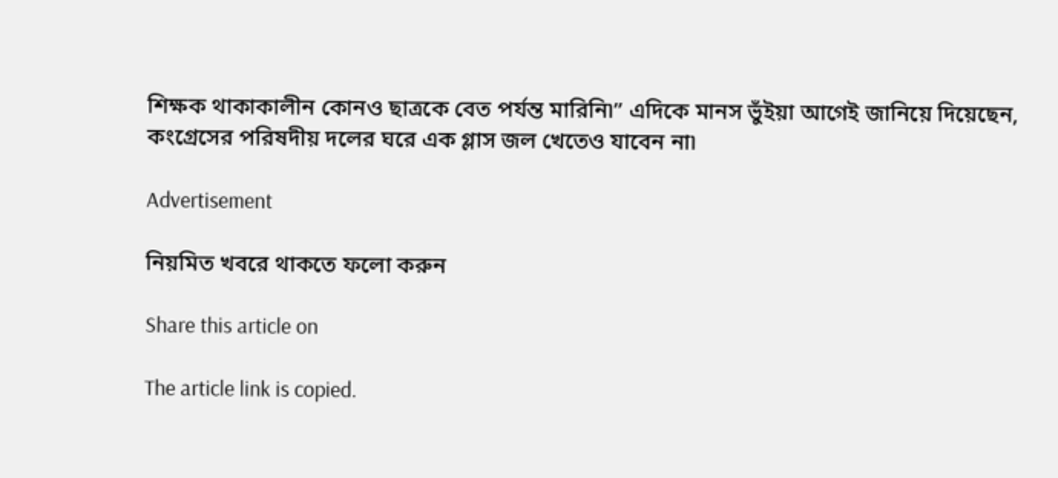শিক্ষক থাকাকালীন কোনও ছাত্রকে বেত পর্যন্ত মারিনি৷” এদিকে মানস ভুঁইয়া আগেই জানিয়ে দিয়েছেন, কংগ্রেসের পরিষদীয় দলের ঘরে এক গ্লাস জল খেতেও যাবেন না৷

Advertisement

নিয়মিত খবরে থাকতে ফলো করুন

Share this article on

The article link is copied.